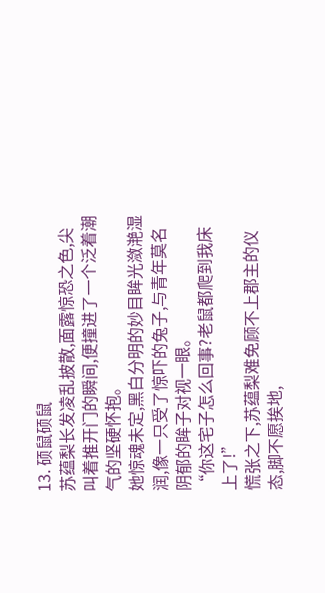13. 硕鼠硕鼠
苏蕴梨长发凌乱披散,面露惊恐之色,尖叫着推开门的瞬间,便撞进了一个泛着潮气的坚硬怀抱。
她惊魂未定,黑白分明的妙目眸光潋滟湿润,像一只受了惊吓的兔子,与青年莫名阴郁的眸子对视一眼。
“你这宅子怎么回事?老鼠都爬到我床上了!”
慌张之下,苏蕴梨难免顾不上郡主的仪态,脚不愿挨地,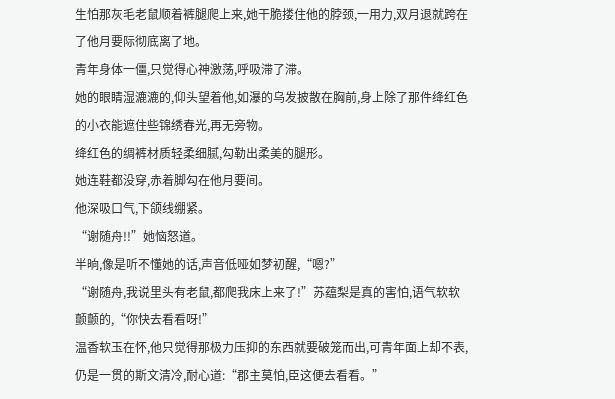生怕那灰毛老鼠顺着裤腿爬上来,她干脆搂住他的脖颈,一用力,双月退就跨在了他月要际彻底离了地。
青年身体一僵,只觉得心神激荡,呼吸滞了滞。
她的眼睛湿漉漉的,仰头望着他,如瀑的乌发披散在胸前,身上除了那件绛红色的小衣能遮住些锦绣春光,再无旁物。
绛红色的绸裤材质轻柔细腻,勾勒出柔美的腿形。
她连鞋都没穿,赤着脚勾在他月要间。
他深吸口气,下颌线绷紧。
“谢随舟!!”她恼怒道。
半晌,像是听不懂她的话,声音低哑如梦初醒,“嗯?”
“谢随舟,我说里头有老鼠,都爬我床上来了!”苏蕴梨是真的害怕,语气软软颤颤的,“你快去看看呀!”
温香软玉在怀,他只觉得那极力压抑的东西就要破笼而出,可青年面上却不表,仍是一贯的斯文清冷,耐心道:“郡主莫怕,臣这便去看看。”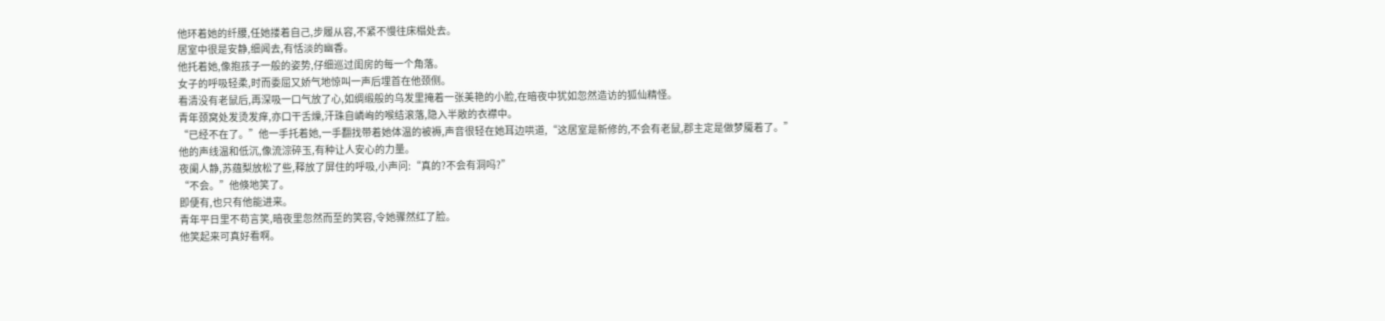他环着她的纤腰,任她搂着自己,步履从容,不紧不慢往床榻处去。
居室中很是安静,细闻去,有恬淡的幽香。
他托着她,像抱孩子一般的姿势,仔细巡过闺房的每一个角落。
女子的呼吸轻柔,时而委屈又娇气地惊叫一声后埋首在他颈侧。
看清没有老鼠后,再深吸一口气放了心,如绸缎般的乌发里掩着一张美艳的小脸,在暗夜中犹如忽然造访的狐仙精怪。
青年颈窝处发烫发痒,亦口干舌燥,汗珠自嶙峋的喉结滚落,隐入半敞的衣襟中。
“已经不在了。”他一手托着她,一手翻找带着她体温的被褥,声音很轻在她耳边哄道,“这居室是新修的,不会有老鼠,郡主定是做梦魇着了。”
他的声线温和低沉,像流淙碎玉,有种让人安心的力量。
夜阑人静,苏蕴梨放松了些,释放了屏住的呼吸,小声问:“真的?不会有洞吗?”
“不会。”他倏地笑了。
即便有,也只有他能进来。
青年平日里不苟言笑,暗夜里忽然而至的笑容,令她骤然红了脸。
他笑起来可真好看啊。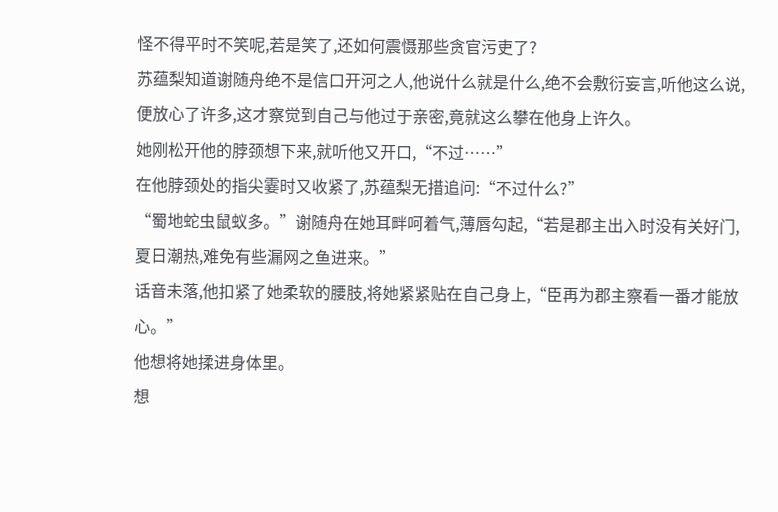怪不得平时不笑呢,若是笑了,还如何震慑那些贪官污吏了?
苏蕴梨知道谢随舟绝不是信口开河之人,他说什么就是什么,绝不会敷衍妄言,听他这么说,便放心了许多,这才察觉到自己与他过于亲密,竟就这么攀在他身上许久。
她刚松开他的脖颈想下来,就听他又开口,“不过……”
在他脖颈处的指尖霎时又收紧了,苏蕴梨无措追问:“不过什么?”
“蜀地蛇虫鼠蚁多。”谢随舟在她耳畔呵着气,薄唇勾起,“若是郡主出入时没有关好门,夏日潮热,难免有些漏网之鱼进来。”
话音未落,他扣紧了她柔软的腰肢,将她紧紧贴在自己身上,“臣再为郡主察看一番才能放心。”
他想将她揉进身体里。
想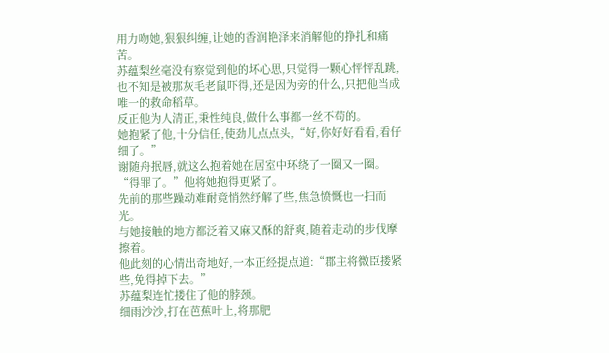用力吻她,狠狠纠缠,让她的香润艳泽来消解他的挣扎和痛苦。
苏蕴梨丝毫没有察觉到他的坏心思,只觉得一颗心怦怦乱跳,也不知是被那灰毛老鼠吓得,还是因为旁的什么,只把他当成唯一的救命稻草。
反正他为人清正,秉性纯良,做什么事都一丝不苟的。
她抱紧了他,十分信任,使劲儿点点头,“好,你好好看看,看仔细了。”
谢随舟抿唇,就这么抱着她在居室中环绕了一圈又一圈。
“得罪了。”他将她抱得更紧了。
先前的那些躁动难耐竟悄然纾解了些,焦急愤慨也一扫而光。
与她接触的地方都泛着又麻又酥的舒爽,随着走动的步伐摩擦着。
他此刻的心情出奇地好,一本正经提点道:“郡主将微臣搂紧些,免得掉下去。”
苏蕴梨连忙搂住了他的脖颈。
细雨沙沙,打在芭蕉叶上,将那肥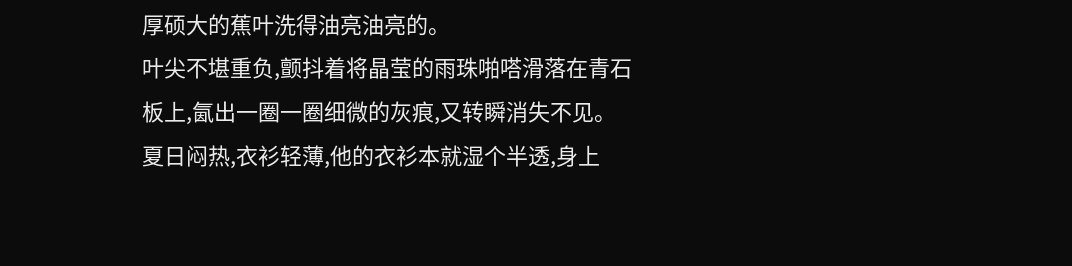厚硕大的蕉叶洗得油亮油亮的。
叶尖不堪重负,颤抖着将晶莹的雨珠啪嗒滑落在青石板上,氤出一圈一圈细微的灰痕,又转瞬消失不见。
夏日闷热,衣衫轻薄,他的衣衫本就湿个半透,身上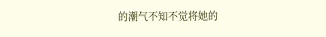的潮气不知不觉将她的